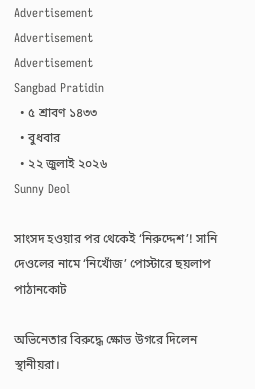Advertisement
Advertisement
Advertisement
Sangbad Pratidin
  • ৫ শ্রাবণ ১৪৩৩
  • বুধবার
  • ২২ জুলাই ২০২৬
Sunny Deol

সাংসদ হওয়ার পর থেকেই ‘নিরুদ্দেশ’! সানি দেওলের নামে ‘নিখোঁজ’ পোস্টারে ছয়লাপ পাঠানকোট

অভিনেতার বিরুদ্ধে ক্ষোভ উগরে দিলেন স্থানীয়রা।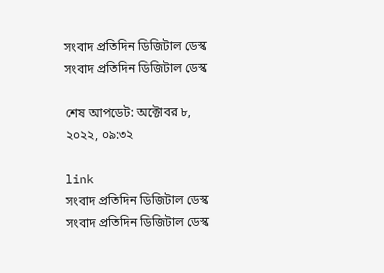সংবাদ প্রতিদিন ডিজিটাল ডেস্ক
সংবাদ প্রতিদিন ডিজিটাল ডেস্ক

শেষ আপডেট: অক্টোবর ৮, ২০২২, ০৯:৩২

link
সংবাদ প্রতিদিন ডিজিটাল ডেস্ক
সংবাদ প্রতিদিন ডিজিটাল ডেস্ক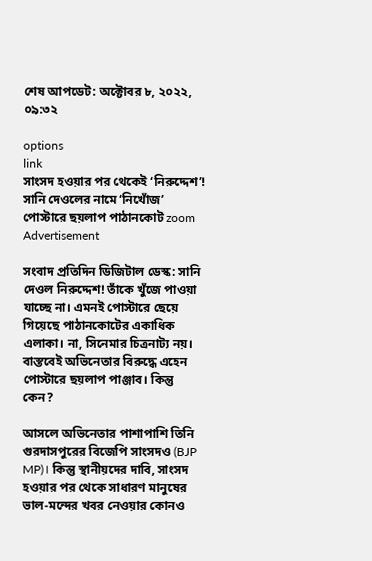শেষ আপডেট: অক্টোবর ৮, ২০২২, ০৯:৩২

options
link
সাংসদ হওয়ার পর থেকেই ‘নিরুদ্দেশ’! সানি দেওলের নামে ‘নিখোঁজ’ পোস্টারে ছয়লাপ পাঠানকোট zoom
Advertisement

সংবাদ প্রতিদিন ডিজিটাল ডেস্ক: সানি দেওল নিরুদ্দেশ! তাঁকে খুঁজে পাওয়া যাচ্ছে না। এমনই পোস্টারে ছেয়ে গিয়েছে পাঠানকোটের একাধিক এলাকা। না, সিনেমার চিত্রনাট্য নয়। বাস্তবেই অভিনেতার বিরুদ্ধে এহেন পোস্টারে ছয়লাপ পাঞ্জাব। কিন্তু কেন?

আসলে অভিনেতার পাশাপাশি তিনি গুরদাসপুরের বিজেপি সাংসদও (BJP MP)। কিন্তু স্থানীয়দের দাবি, সাংসদ হওয়ার পর থেকে সাধারণ মানুষের ভাল-মন্দের খবর নেওয়ার কোনও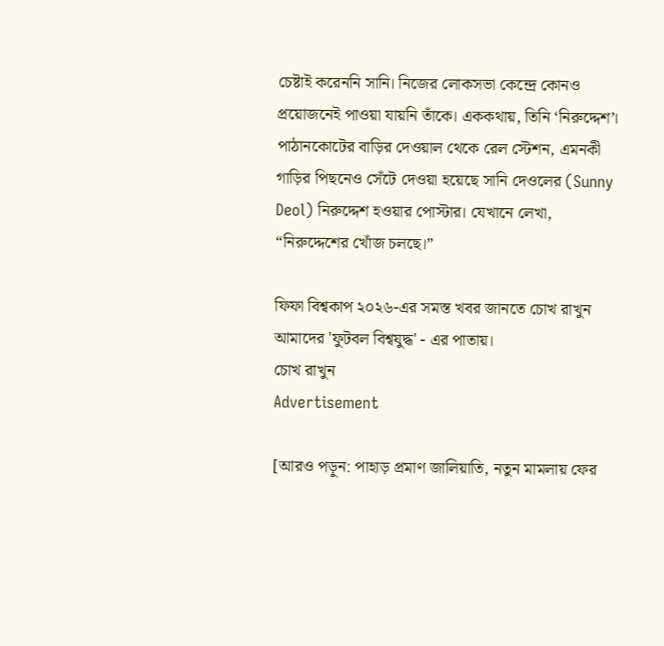চেষ্টাই করেননি সানি। নিজের লোকসভা কেন্দ্রে কোনও প্রয়োজনেই পাওয়া যায়নি তাঁকে। এককথায়, তিনি ‘নিরুদ্দেশ’। পাঠানকোটের বাড়ির দেওয়াল থেকে রেল স্টেশন, এমনকী গাড়ির পিছনেও সেঁটে দেওয়া হয়েছে সানি দেওলের (Sunny Deol) নিরুদ্দেশ হওয়ার পোস্টার। যেখানে লেখা, “নিরুদ্দেশের খোঁজ চলছে।”

ফিফা বিশ্বকাপ ২০২৬-এর সমস্ত খবর জানতে চোখ রাখুন আমাদের 'ফুটবল বিশ্বযুদ্ধ' - এর পাতায়।
চোখ রাখুন
Advertisement

[আরও পড়ুন: পাহাড় প্রমাণ জালিয়াতি, নতুন মামলায় ফের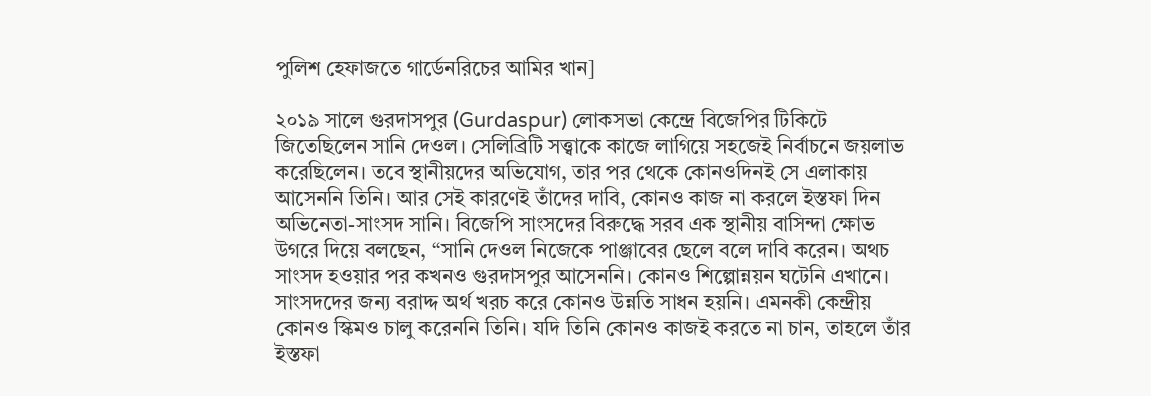পুলিশ হেফাজতে গার্ডেনরিচের আমির খান]

২০১৯ সালে গুরদাসপুর (Gurdaspur) লোকসভা কেন্দ্রে বিজেপির টিকিটে জিতেছিলেন সানি দেওল। সেলিব্রিটি সত্ত্বাকে কাজে লাগিয়ে সহজেই নির্বাচনে জয়লাভ করেছিলেন। তবে স্থানীয়দের অভিযোগ, তার পর থেকে কোনওদিনই সে এলাকায় আসেননি তিনি। আর সেই কারণেই তাঁদের দাবি, কোনও কাজ না করলে ইস্তফা দিন অভিনেতা-সাংসদ সানি। বিজেপি সাংসদের বিরুদ্ধে সরব এক স্থানীয় বাসিন্দা ক্ষোভ উগরে দিয়ে বলছেন, “সানি দেওল নিজেকে পাঞ্জাবের ছেলে বলে দাবি করেন। অথচ সাংসদ হওয়ার পর কখনও গুরদাসপুর আসেননি। কোনও শিল্পোন্নয়ন ঘটেনি এখানে। সাংসদদের জন্য বরাদ্দ অর্থ খরচ করে কোনও উন্নতি সাধন হয়নি। এমনকী কেন্দ্রীয় কোনও স্কিমও চালু করেননি তিনি। যদি তিনি কোনও কাজই করতে না চান, তাহলে তাঁর ইস্তফা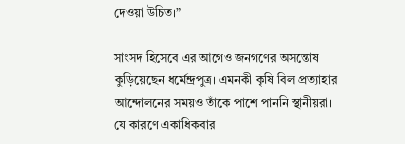দেওয়া উচিত।”

সাংসদ হিসেবে এর আগেও জনগণের অসন্তোষ কুড়িয়েছেন ধর্মেন্দ্রপুত্র। এমনকী কৃষি বিল প্রত্যাহার আন্দোলনের সময়ও তাঁকে পাশে পাননি স্থানীয়রা। যে কারণে একাধিকবার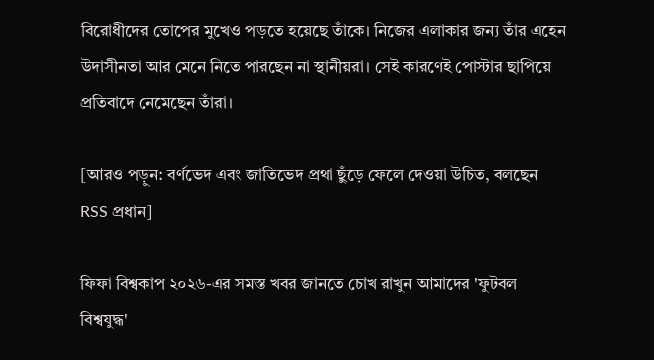বিরোধীদের তোপের মুখেও পড়তে হয়েছে তাঁকে। নিজের এলাকার জন্য তাঁর এহেন উদাসীনতা আর মেনে নিতে পারছেন না স্থানীয়রা। সেই কারণেই পোস্টার ছাপিয়ে প্রতিবাদে নেমেছেন তাঁরা।

[আরও পড়ুন: বর্ণভেদ এবং জাতিভেদ প্রথা ছুঁড়ে ফেলে দেওয়া উচিত, বলছেন RSS প্রধান]

ফিফা বিশ্বকাপ ২০২৬-এর সমস্ত খবর জানতে চোখ রাখুন আমাদের 'ফুটবল বিশ্বযুদ্ধ'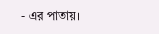- এর পাতায়।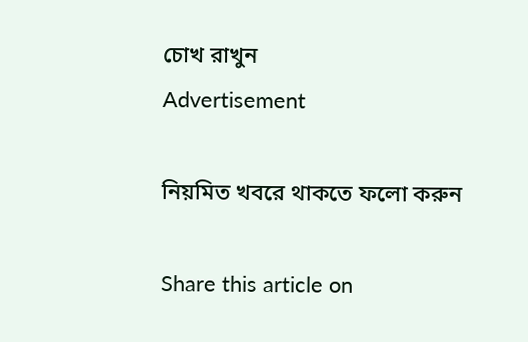চোখ রাখুন
Advertisement

নিয়মিত খবরে থাকতে ফলো করুন

Share this article on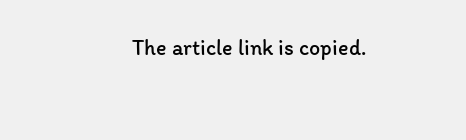The article link is copied.